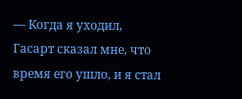— Когда я уходил, Гасарт сказал мне, что время его ушло, и я стал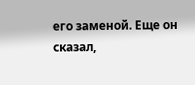его заменой. Еще он сказал,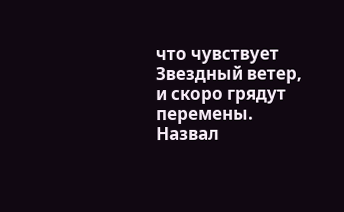что чувствует Звездный ветер, и скоро грядут перемены. Назвал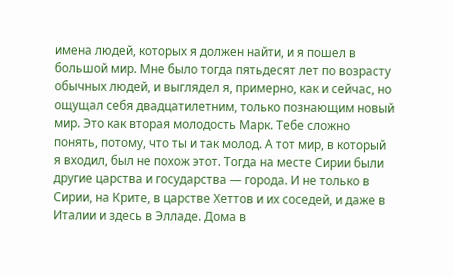имена людей, которых я должен найти, и я пошел в большой мир. Мне было тогда пятьдесят лет по возрасту обычных людей, и выглядел я, примерно, как и сейчас, но ощущал себя двадцатилетним, только познающим новый мир. Это как вторая молодость Марк. Тебе сложно понять, потому, что ты и так молод. А тот мир, в который я входил, был не похож этот. Тогда на месте Сирии были другие царства и государства — города. И не только в Сирии, на Крите, в царстве Хеттов и их соседей, и даже в Италии и здесь в Элладе. Дома в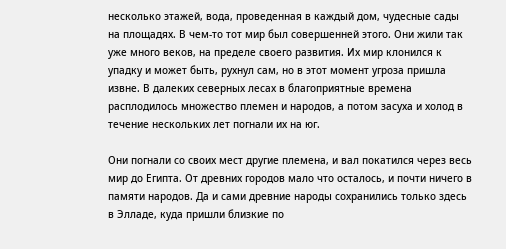несколько этажей, вода, проведенная в каждый дом, чудесные сады на площадях. В чем‑то тот мир был совершенней этого. Они жили так уже много веков, на пределе своего развития. Их мир клонился к упадку и может быть, рухнул сам, но в этот момент угроза пришла извне. В далеких северных лесах в благоприятные времена расплодилось множество племен и народов, а потом засуха и холод в течение нескольких лет погнали их на юг.

Они погнали со своих мест другие племена, и вал покатился через весь мир до Египта. От древних городов мало что осталось, и почти ничего в памяти народов. Да и сами древние народы сохранились только здесь в Элладе, куда пришли близкие по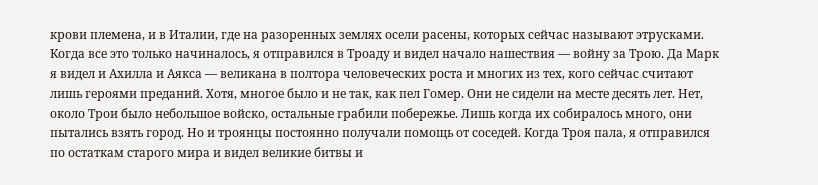крови племена, и в Италии, где на разоренных землях осели расены, которых сейчас называют этрусками. Когда все это только начиналось, я отправился в Троаду и видел начало нашествия — войну за Трою. Да Марк я видел и Ахилла и Аякса — великана в полтора человеческих роста и многих из тех, кого сейчас считают лишь героями преданий. Хотя, многое было и не так, как пел Гомер. Они не сидели на месте десять лет. Нет, около Трои было небольшое войско, остальные грабили побережье. Лишь когда их собиралось много, они пытались взять город. Но и троянцы постоянно получали помощь от соседей. Когда Троя пала, я отправился по остаткам старого мира и видел великие битвы и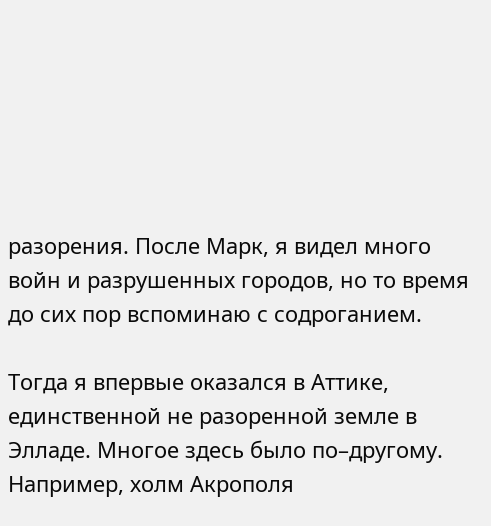разорения. После Марк, я видел много войн и разрушенных городов, но то время до сих пор вспоминаю с содроганием.

Тогда я впервые оказался в Аттике, единственной не разоренной земле в Элладе. Многое здесь было по–другому. Например, холм Акрополя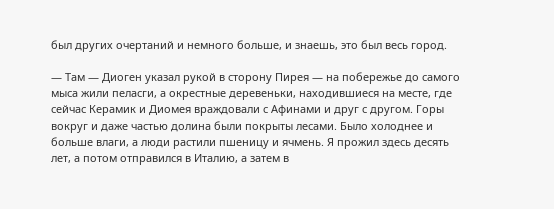был других очертаний и немного больше, и знаешь, это был весь город.

— Там — Диоген указал рукой в сторону Пирея — на побережье до самого мыса жили пеласги, а окрестные деревеньки, находившиеся на месте, где сейчас Керамик и Диомея враждовали с Афинами и друг с другом. Горы вокруг и даже частью долина были покрыты лесами. Было холоднее и больше влаги, а люди растили пшеницу и ячмень. Я прожил здесь десять лет, а потом отправился в Италию, а затем в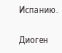Испанию.

Диоген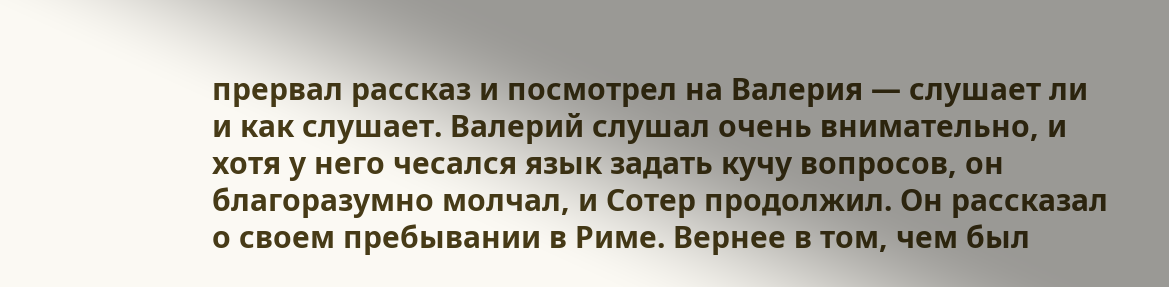прервал рассказ и посмотрел на Валерия — слушает ли и как слушает. Валерий слушал очень внимательно, и хотя у него чесался язык задать кучу вопросов, он благоразумно молчал, и Сотер продолжил. Он рассказал о своем пребывании в Риме. Вернее в том, чем был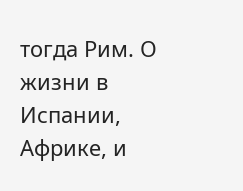тогда Рим. О жизни в Испании, Африке, и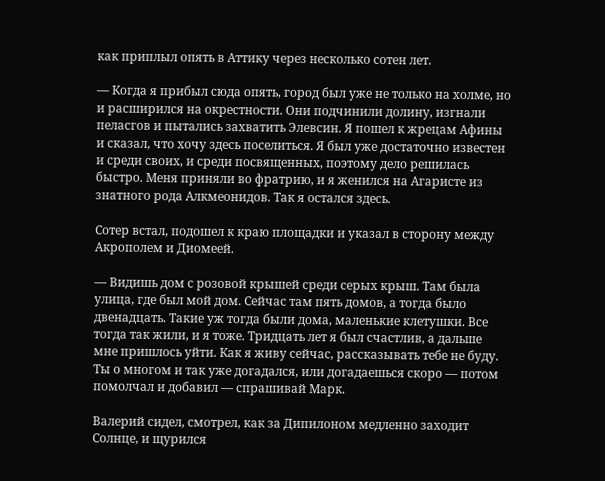как приплыл опять в Аттику через несколько сотен лет.

— Когда я прибыл сюда опять, город был уже не только на холме, но и расширился на окрестности. Они подчинили долину, изгнали пеласгов и пытались захватить Элевсин. Я пошел к жрецам Афины и сказал, что хочу здесь поселиться. Я был уже достаточно известен и среди своих, и среди посвященных, поэтому дело решилась быстро. Меня приняли во фратрию, и я женился на Агаристе из знатного рода Алкмеонидов. Так я остался здесь.

Сотер встал, подошел к краю площадки и указал в сторону между Акрополем и Диомеей.

— Видишь дом с розовой крышей среди серых крыш. Там была улица, где был мой дом. Сейчас там пять домов, а тогда было двенадцать. Такие уж тогда были дома, маленькие клетушки. Все тогда так жили, и я тоже. Тридцать лет я был счастлив, а дальше мне пришлось уйти. Как я живу сейчас, рассказывать тебе не буду. Ты о многом и так уже догадался, или догадаешься скоро — потом помолчал и добавил — спрашивай Марк.

Валерий сидел, смотрел, как за Дипилоном медленно заходит Солнце, и щурился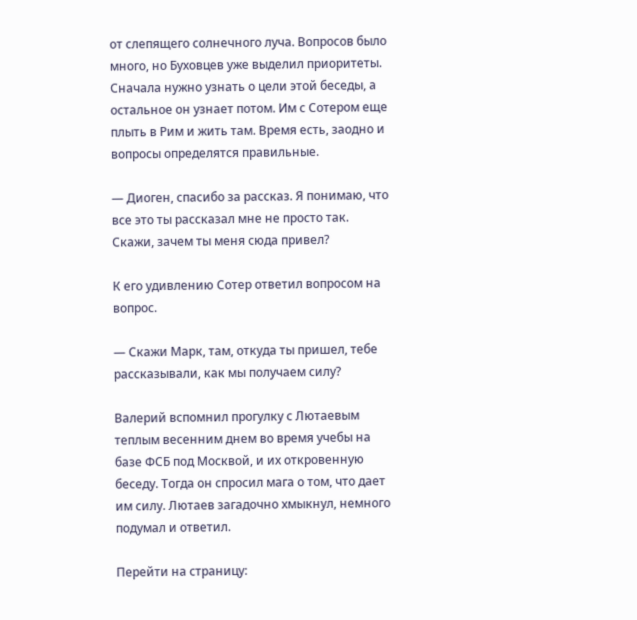от слепящего солнечного луча. Вопросов было много, но Буховцев уже выделил приоритеты. Сначала нужно узнать о цели этой беседы, а остальное он узнает потом. Им с Сотером еще плыть в Рим и жить там. Время есть, заодно и вопросы определятся правильные.

— Диоген, спасибо за рассказ. Я понимаю, что все это ты рассказал мне не просто так. Скажи, зачем ты меня сюда привел?

К его удивлению Сотер ответил вопросом на вопрос.

— Скажи Марк, там, откуда ты пришел, тебе рассказывали, как мы получаем силу?

Валерий вспомнил прогулку с Лютаевым теплым весенним днем во время учебы на базе ФСБ под Москвой, и их откровенную беседу. Тогда он спросил мага о том, что дает им силу. Лютаев загадочно хмыкнул, немного подумал и ответил.

Перейти на страницу: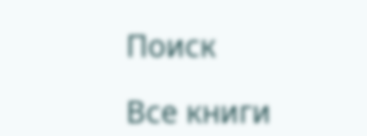Поиск

Все книги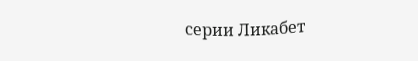серии Ликабет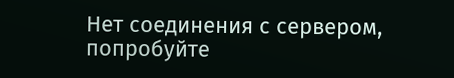Нет соединения с сервером, попробуйте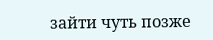зайти чуть позже